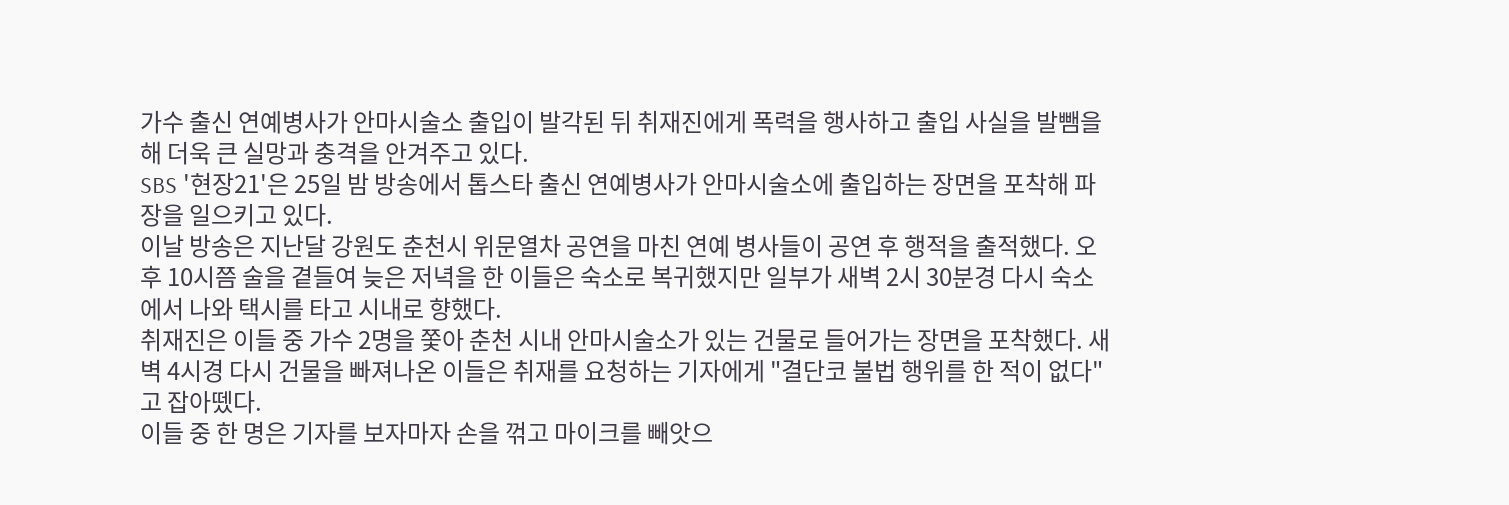가수 출신 연예병사가 안마시술소 출입이 발각된 뒤 취재진에게 폭력을 행사하고 출입 사실을 발뺌을 해 더욱 큰 실망과 충격을 안겨주고 있다.
SBS '현장21'은 25일 밤 방송에서 톱스타 출신 연예병사가 안마시술소에 출입하는 장면을 포착해 파장을 일으키고 있다.
이날 방송은 지난달 강원도 춘천시 위문열차 공연을 마친 연예 병사들이 공연 후 행적을 출적했다. 오후 10시쯤 술을 곁들여 늦은 저녁을 한 이들은 숙소로 복귀했지만 일부가 새벽 2시 30분경 다시 숙소에서 나와 택시를 타고 시내로 향했다.
취재진은 이들 중 가수 2명을 쫓아 춘천 시내 안마시술소가 있는 건물로 들어가는 장면을 포착했다. 새벽 4시경 다시 건물을 빠져나온 이들은 취재를 요청하는 기자에게 "결단코 불법 행위를 한 적이 없다"고 잡아뗐다.
이들 중 한 명은 기자를 보자마자 손을 꺾고 마이크를 빼앗으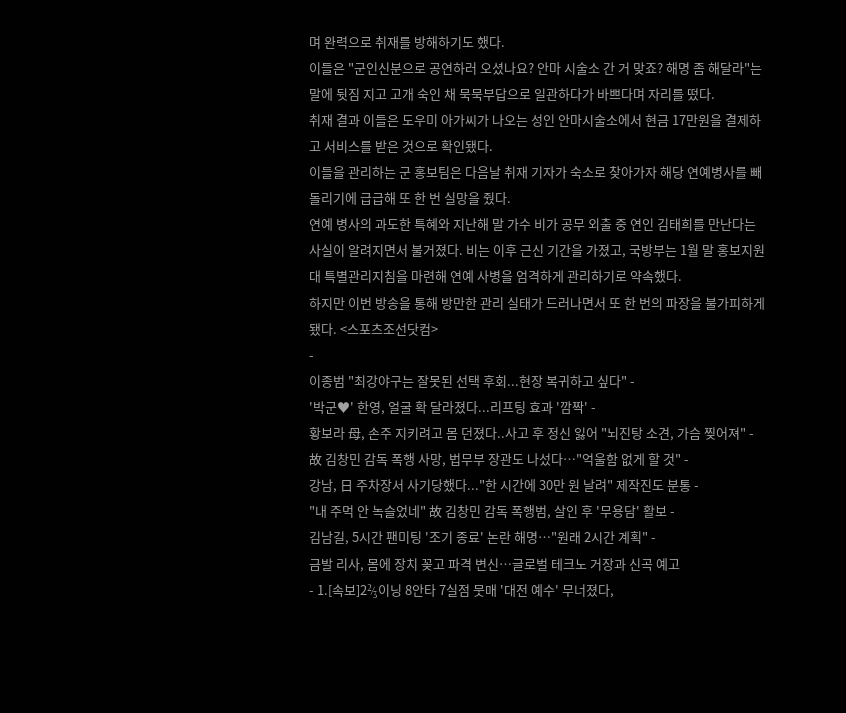며 완력으로 취재를 방해하기도 했다.
이들은 "군인신분으로 공연하러 오셨나요? 안마 시술소 간 거 맞죠? 해명 좀 해달라"는 말에 뒷짐 지고 고개 숙인 채 묵묵부답으로 일관하다가 바쁘다며 자리를 떴다.
취재 결과 이들은 도우미 아가씨가 나오는 성인 안마시술소에서 현금 17만원을 결제하고 서비스를 받은 것으로 확인됐다.
이들을 관리하는 군 홍보팀은 다음날 취재 기자가 숙소로 찾아가자 해당 연예병사를 빼돌리기에 급급해 또 한 번 실망을 줬다.
연예 병사의 과도한 특혜와 지난해 말 가수 비가 공무 외출 중 연인 김태희를 만난다는 사실이 알려지면서 불거졌다. 비는 이후 근신 기간을 가졌고, 국방부는 1월 말 홍보지원대 특별관리지침을 마련해 연예 사병을 엄격하게 관리하기로 약속했다.
하지만 이번 방송을 통해 방만한 관리 실태가 드러나면서 또 한 번의 파장을 불가피하게 됐다. <스포츠조선닷컴>
-
이종범 "최강야구는 잘못된 선택 후회...현장 복귀하고 싶다" -
'박군♥' 한영, 얼굴 확 달라졌다...리프팅 효과 '깜짝' -
황보라 母, 손주 지키려고 몸 던졌다..사고 후 정신 잃어 "뇌진탕 소견, 가슴 찢어져" -
故 김창민 감독 폭행 사망, 법무부 장관도 나섰다…"억울함 없게 할 것" -
강남, 日 주차장서 사기당했다..."한 시간에 30만 원 날려" 제작진도 분통 -
"내 주먹 안 녹슬었네" 故 김창민 감독 폭행범, 살인 후 '무용담' 활보 -
김남길, 5시간 팬미팅 '조기 종료' 논란 해명…"원래 2시간 계획" -
금발 리사, 몸에 장치 꽂고 파격 변신…글로벌 테크노 거장과 신곡 예고
- 1.[속보]2⅔이닝 8안타 7실점 뭇매 '대전 예수' 무너졌다,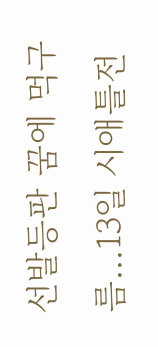선발등판 꿈에 먹구름...13일 시애틀전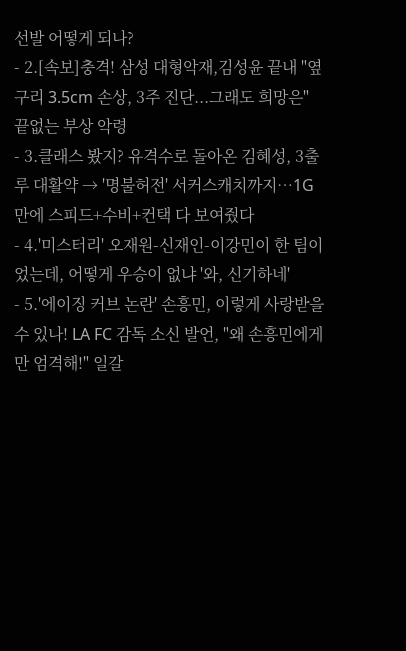선발 어떻게 되나?
- 2.[속보]충격! 삼성 대형악재,김성윤 끝내 "옆구리 3.5cm 손상, 3주 진단...그래도 희망은" 끝없는 부상 악령
- 3.클래스 봤지? 유격수로 돌아온 김혜성, 3출루 대활약 → '명불허전' 서커스캐치까지…1G 만에 스피드+수비+컨택 다 보여줬다
- 4.'미스터리' 오재원-신재인-이강민이 한 팀이었는데, 어떻게 우승이 없냐 '와, 신기하네'
- 5.'에이징 커브 논란' 손흥민, 이렇게 사랑받을 수 있나! LA FC 감독 소신 발언, "왜 손흥민에게만 엄격해!" 일갈